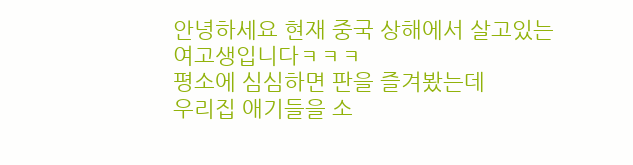안녕하세요 현재 중국 상해에서 살고있는 여고생입니다ㅋㅋㅋ
평소에 심심하면 판을 즐겨봤는데
우리집 애기들을 소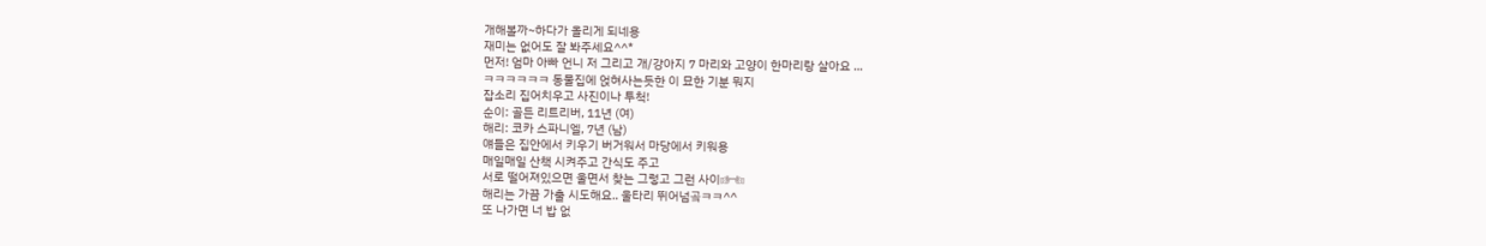개해볼까~하다가 올리게 되네용
재미는 없어도 잘 봐주세요^^*
먼저! 엄마 아빠 언니 저 그리고 개/강아지 7 마리와 고양이 한마리랑 살아요 ...
ㅋㅋㅋㅋㅋㅋ 동물집에 얹혀사는듯한 이 묘한 기분 뭐지
잡소리 집어치우고 사진이나 투척!
순이: 골든 리트리버, 11년 (여)
해리: 코카 스파니엘, 7년 (남)
얘들은 집안에서 키우기 버거워서 마당에서 키워용
매일매일 산책 시켜주고 간식도 주고
서로 떨어져있으면 울면서 찾는 그렇고 그런 사이☞☜
해리는 가끔 가출 시도해요.. 울타리 뛰어넘곸ㅋㅋ^^
또 나가면 너 밥 없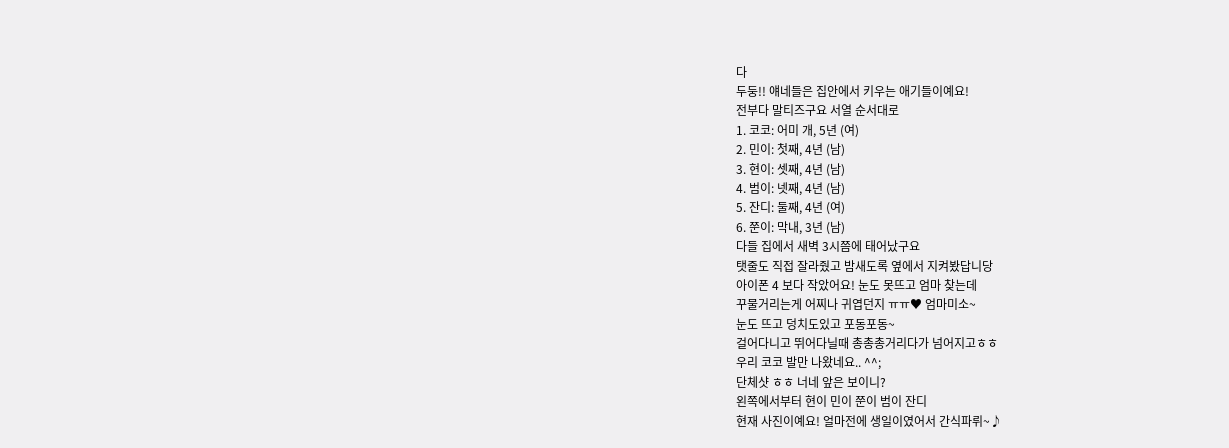다
두둥!! 얘네들은 집안에서 키우는 애기들이예요!
전부다 말티즈구요 서열 순서대로
1. 코코: 어미 개, 5년 (여)
2. 민이: 첫째, 4년 (남)
3. 현이: 셋째, 4년 (남)
4. 범이: 넷째, 4년 (남)
5. 잔디: 둘째, 4년 (여)
6. 쭌이: 막내, 3년 (남)
다들 집에서 새벽 3시쯤에 태어났구요
탯줄도 직접 잘라줬고 밤새도록 옆에서 지켜봤답니당
아이폰 4 보다 작았어요! 눈도 못뜨고 엄마 찾는데
꾸물거리는게 어찌나 귀엽던지 ㅠㅠ♥ 엄마미소~
눈도 뜨고 덩치도있고 포동포동~
걸어다니고 뛰어다닐때 총총총거리다가 넘어지고ㅎㅎ
우리 코코 발만 나왔네요.. ^^;
단체샷 ㅎㅎ 너네 앞은 보이니?
왼쪽에서부터 현이 민이 쭌이 범이 잔디
현재 사진이예요! 얼마전에 생일이였어서 간식파뤼~♪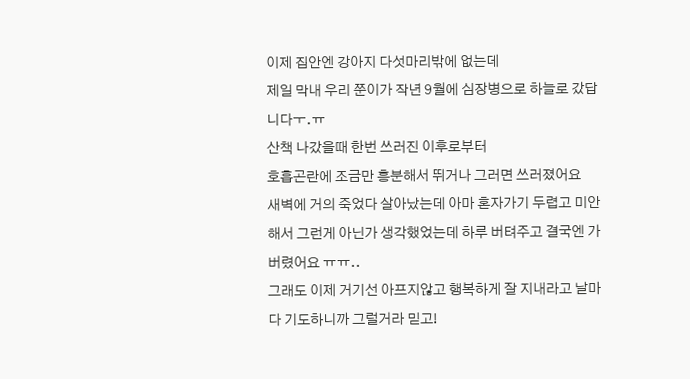이제 집안엔 강아지 다섯마리밖에 없는데
제일 막내 우리 쭌이가 작년 9월에 심장병으로 하늘로 갔답니다ㅜ.ㅠ
산책 나갔을때 한번 쓰러진 이후로부터
호흡곤란에 조금만 흥분해서 뛰거나 그러면 쓰러졌어요
새벽에 거의 죽었다 살아났는데 아마 혼자가기 두렵고 미안해서 그런게 아닌가 생각했었는데 하루 버텨주고 결국엔 가버렸어요 ㅠㅠ..
그래도 이제 거기선 아프지않고 행복하게 잘 지내라고 날마다 기도하니까 그럴거라 믿고!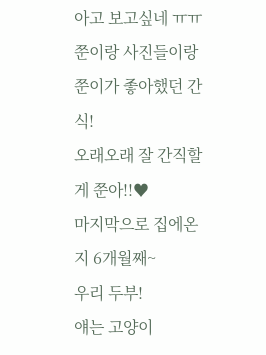아고 보고싶네 ㅠㅠ
쭌이랑 사진들이랑 쭌이가 좋아했던 간식!
오래오래 잘 간직할게 쭌아!!♥
마지막으로 집에온지 6개월째~
우리 두부!
얘는 고양이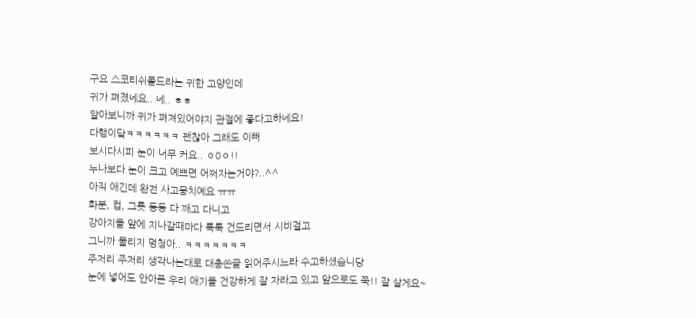구요 스코티쉬폴드라는 귀한 고양인데
귀가 펴졌네요.. 네.. ㅎㅎ
알아보니까 귀가 펴져있어야지 관절에 좋다고하네요!
다행이닼ㅋㅋㅋㅋㅋㅋ 괜찮아 그래도 이뻐
보시다시피 눈이 너무 커요.. ㅇ0ㅇ!!
누나보다 눈이 크고 예쁘면 어쩌자는거야?..^^
아직 애긴데 완전 사고뭉치예요 ㅠㅠ
화분, 컵, 그릇 등등 다 깨고 다니고
강아지들 앞에 지나갈때마다 툭툭 건드리면서 시비걸고
그니까 물리지 멍청아.. ㅋㅋㅋㅋㅋㅋㅋ
주저리 주저리 생각나는대로 대충쓴글 읽어주시느라 수고하셨습니당
눈에 넣어도 안아픈 우리 애기들 건강하게 잘 자라고 있고 앞으로도 쭉!! 잘 살게요~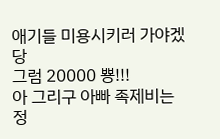애기들 미용시키러 가야겠당
그럼 20000 뿅!!!
아 그리구 아빠 족제비는 정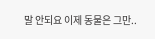말 안되요 이제 동물은 그만..